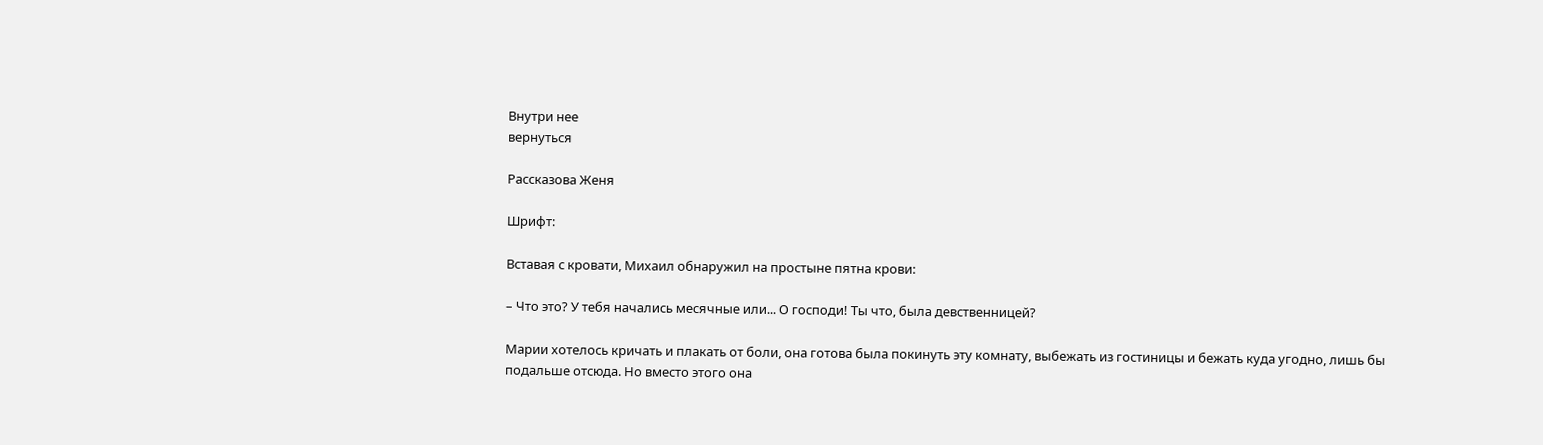Внутри нее
вернуться

Рассказова Женя

Шрифт:

Вставая с кровати, Михаил обнаружил на простыне пятна крови:

– Что это? У тебя начались месячные или... О господи! Ты что, была девственницей?

Марии хотелось кричать и плакать от боли, она готова была покинуть эту комнату, выбежать из гостиницы и бежать куда угодно, лишь бы подальше отсюда. Но вместо этого она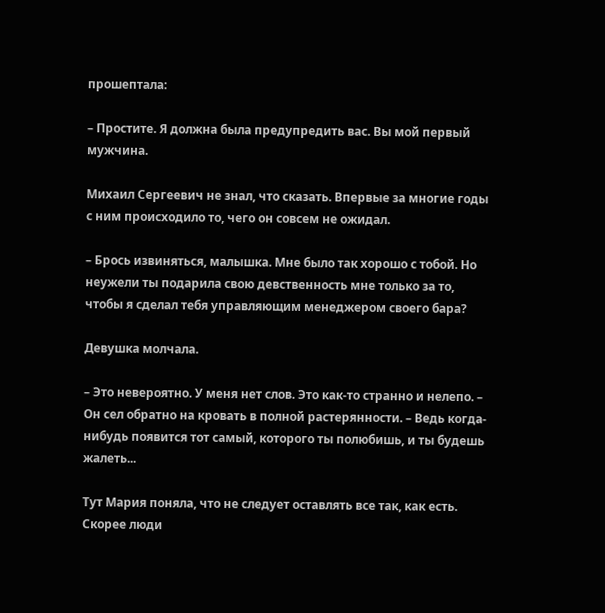прошептала:

– Простите. Я должна была предупредить вас. Вы мой первый мужчина.

Михаил Сергеевич не знал, что сказать. Впервые за многие годы с ним происходило то, чего он совсем не ожидал.

– Брось извиняться, малышка. Мне было так хорошо с тобой. Но неужели ты подарила свою девственность мне только за то, чтобы я сделал тебя управляющим менеджером своего бара?

Девушка молчала.

– Это невероятно. У меня нет слов. Это как-то странно и нелепо. – Он сел обратно на кровать в полной растерянности. – Ведь когда-нибудь появится тот самый, которого ты полюбишь, и ты будешь жалеть...

Тут Мария поняла, что не следует оставлять все так, как есть. Скорее люди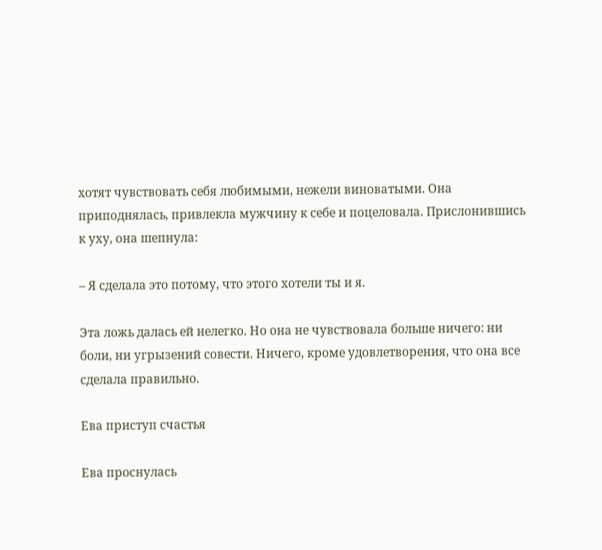хотят чувствовать себя любимыми, нежели виноватыми. Она приподнялась, привлекла мужчину к себе и поцеловала. Прислонившись к уху, она шепнула:

– Я сделала это потому, что этого хотели ты и я.

Эта ложь далась ей нелегко. Но она не чувствовала больше ничего: ни боли, ни угрызений совести. Ничего, кроме удовлетворения, что она все сделала правильно.

Ева приступ счастья

Ева проснулась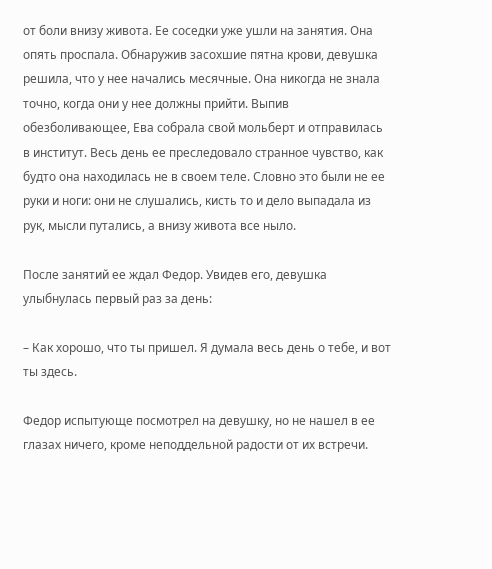от боли внизу живота. Ее соседки уже ушли на занятия. Она опять проспала. Обнаружив засохшие пятна крови, девушка решила, что у нее начались месячные. Она никогда не знала точно, когда они у нее должны прийти. Выпив обезболивающее, Ева собрала свой мольберт и отправилась в институт. Весь день ее преследовало странное чувство, как будто она находилась не в своем теле. Словно это были не ее руки и ноги: они не слушались, кисть то и дело выпадала из рук, мысли путались, а внизу живота все ныло.

После занятий ее ждал Федор. Увидев его, девушка улыбнулась первый раз за день:

– Как хорошо, что ты пришел. Я думала весь день о тебе, и вот ты здесь.

Федор испытующе посмотрел на девушку, но не нашел в ее глазах ничего, кроме неподдельной радости от их встречи.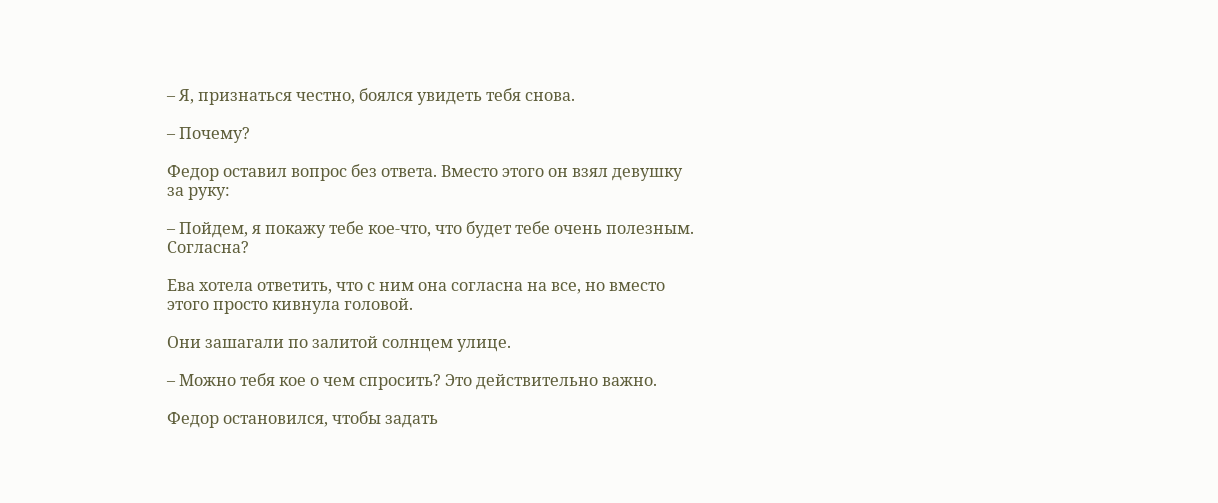– Я, признаться честно, боялся увидеть тебя снова.

– Почему?

Федор оставил вопрос без ответа. Вместо этого он взял девушку за руку:

– Пойдем, я покажу тебе кое-что, что будет тебе очень полезным. Согласна?

Ева хотела ответить, что с ним она согласна на все, но вместо этого просто кивнула головой.

Они зашагали по залитой солнцем улице.

– Можно тебя кое о чем спросить? Это действительно важно.

Федор остановился, чтобы задать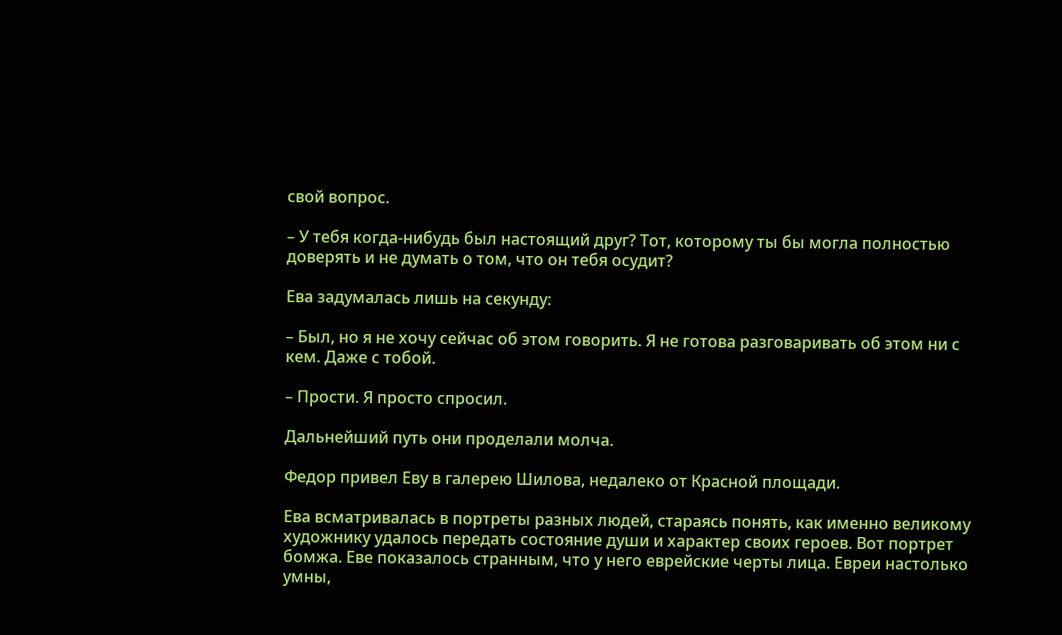свой вопрос.

– У тебя когда-нибудь был настоящий друг? Тот, которому ты бы могла полностью доверять и не думать о том, что он тебя осудит?

Ева задумалась лишь на секунду:

– Был, но я не хочу сейчас об этом говорить. Я не готова разговаривать об этом ни с кем. Даже с тобой.

– Прости. Я просто спросил.

Дальнейший путь они проделали молча.

Федор привел Еву в галерею Шилова, недалеко от Красной площади.

Ева всматривалась в портреты разных людей, стараясь понять, как именно великому художнику удалось передать состояние души и характер своих героев. Вот портрет бомжа. Еве показалось странным, что у него еврейские черты лица. Евреи настолько умны,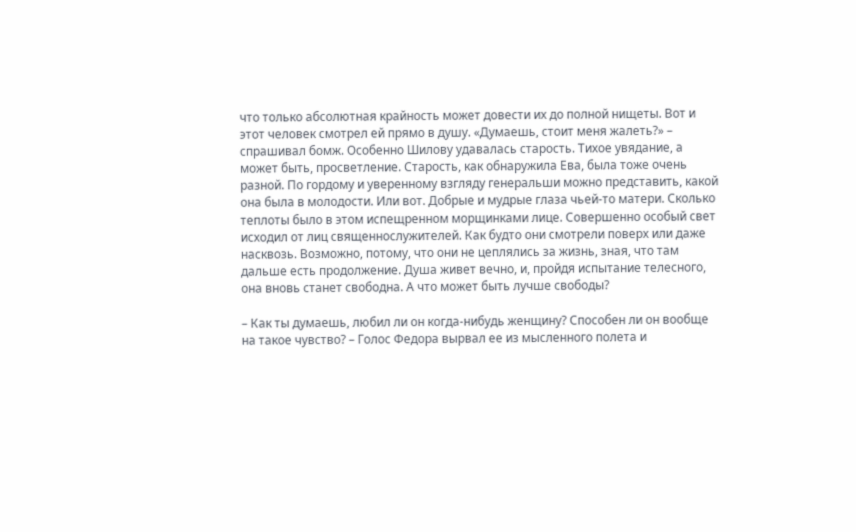что только абсолютная крайность может довести их до полной нищеты. Вот и этот человек смотрел ей прямо в душу. «Думаешь, стоит меня жалеть?» – спрашивал бомж. Особенно Шилову удавалась старость. Тихое увядание, а может быть, просветление. Старость, как обнаружила Ева, была тоже очень разной. По гордому и уверенному взгляду генеральши можно представить, какой она была в молодости. Или вот. Добрые и мудрые глаза чьей-то матери. Сколько теплоты было в этом испещренном морщинками лице. Совершенно особый свет исходил от лиц священнослужителей. Как будто они смотрели поверх или даже насквозь. Возможно, потому, что они не цеплялись за жизнь, зная, что там дальше есть продолжение. Душа живет вечно, и, пройдя испытание телесного, она вновь станет свободна. А что может быть лучше свободы?

– Как ты думаешь, любил ли он когда-нибудь женщину? Способен ли он вообще на такое чувство? – Голос Федора вырвал ее из мысленного полета и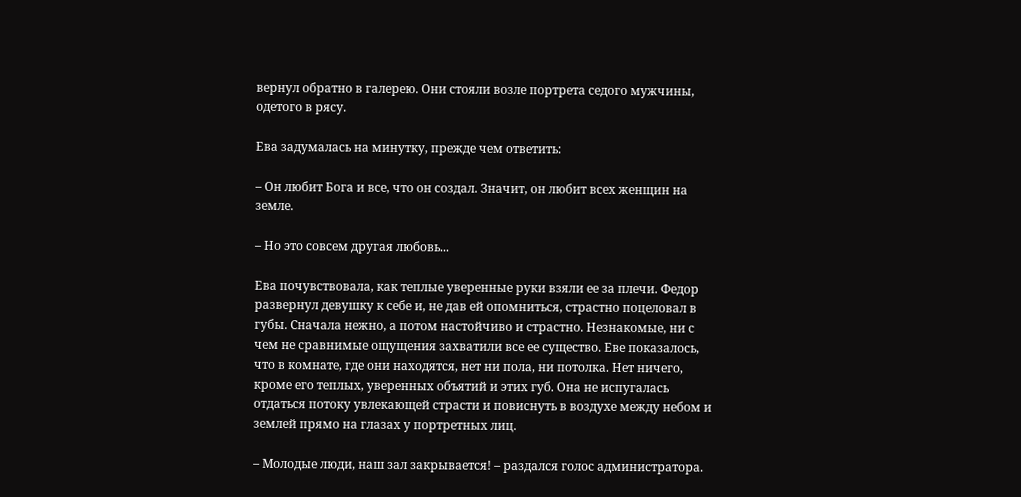вернул обратно в галерею. Они стояли возле портрета седого мужчины, одетого в рясу.

Ева задумалась на минутку, прежде чем ответить:

– Он любит Бога и все, что он создал. Значит, он любит всех женщин на земле.

– Но это совсем другая любовь...

Ева почувствовала, как теплые уверенные руки взяли ее за плечи. Федор развернул девушку к себе и, не дав ей опомниться, страстно поцеловал в губы. Сначала нежно, а потом настойчиво и страстно. Незнакомые, ни с чем не сравнимые ощущения захватили все ее существо. Еве показалось, что в комнате, где они находятся, нет ни пола, ни потолка. Нет ничего, кроме его теплых, уверенных объятий и этих губ. Она не испугалась отдаться потоку увлекающей страсти и повиснуть в воздухе между небом и землей прямо на глазах у портретных лиц.

– Молодые люди, наш зал закрывается! – раздался голос администратора.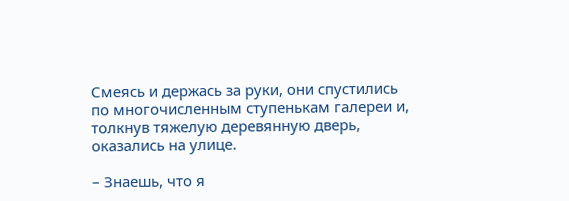Смеясь и держась за руки, они спустились по многочисленным ступенькам галереи и, толкнув тяжелую деревянную дверь, оказались на улице.

– Знаешь, что я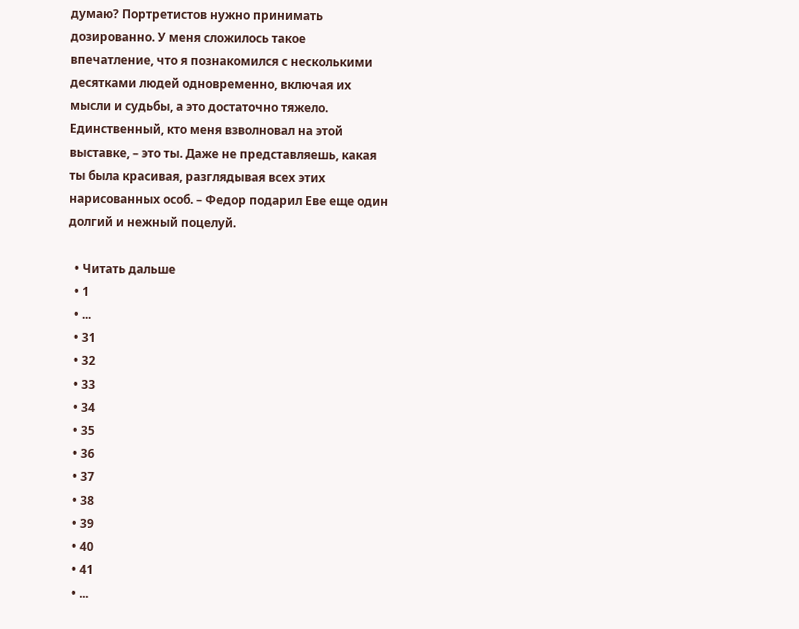думаю? Портретистов нужно принимать дозированно. У меня сложилось такое впечатление, что я познакомился с несколькими десятками людей одновременно, включая их мысли и судьбы, а это достаточно тяжело. Единственный, кто меня взволновал на этой выставке, – это ты. Даже не представляешь, какая ты была красивая, разглядывая всех этих нарисованных особ. – Федор подарил Еве еще один долгий и нежный поцелуй.

  • Читать дальше
  • 1
  • ...
  • 31
  • 32
  • 33
  • 34
  • 35
  • 36
  • 37
  • 38
  • 39
  • 40
  • 41
  • ...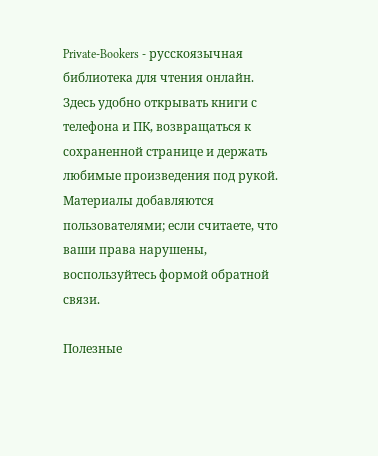Private-Bookers - русскоязычная библиотека для чтения онлайн. Здесь удобно открывать книги с телефона и ПК, возвращаться к сохраненной странице и держать любимые произведения под рукой. Материалы добавляются пользователями; если считаете, что ваши права нарушены, воспользуйтесь формой обратной связи.

Полезные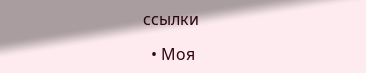ссылки

  • Моя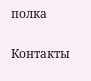полка

Контакты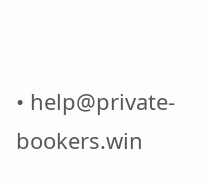• help@private-bookers.win